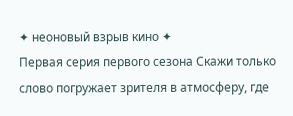✦ неоновый взрыв кино ✦
Первая серия первого сезона Скажи только слово погружает зрителя в атмосферу, где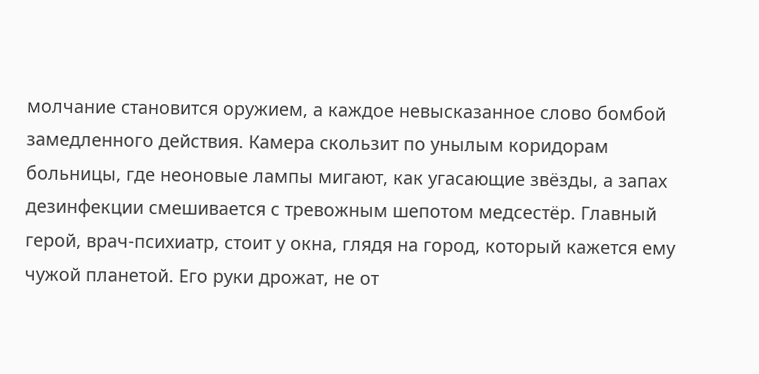молчание становится оружием, а каждое невысказанное слово бомбой замедленного действия. Камера скользит по унылым коридорам больницы, где неоновые лампы мигают, как угасающие звёзды, а запах дезинфекции смешивается с тревожным шепотом медсестёр. Главный герой, врач-психиатр, стоит у окна, глядя на город, который кажется ему чужой планетой. Его руки дрожат, не от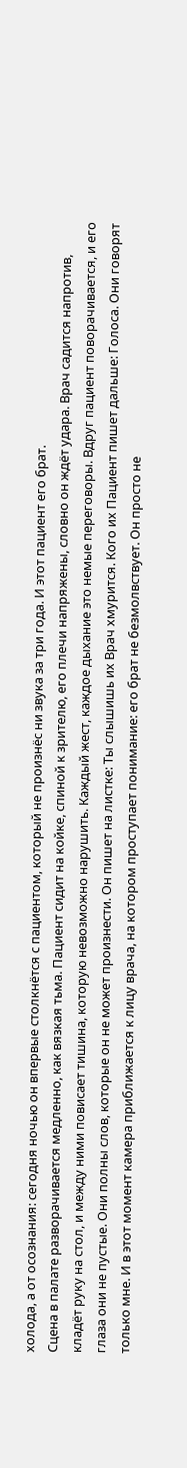холода, а от осознания: сегодня ночью он впервые столкнётся с пациентом, который не произнёс ни звука за три года. И этот пациент его брат.
Сцена в палате разворачивается медленно, как вязкая тьма. Пациент сидит на койке, спиной к зрителю, его плечи напряжены, словно он ждёт удара. Врач садится напротив, кладёт руку на стол, и между ними повисает тишина, которую невозможно нарушить. Каждый жест, каждое дыхание это немые переговоры. Вдруг пациент поворачивается, и его глаза они не пустые. Они полны слов, которые он не может произнести. Он пишет на листке: Ты слышишь их Врач хмурится. Кого их Пациент пишет дальше: Голоса. Они говорят только мне. И в этот момент камера приближается к лицу врача, на котором проступает понимание: его брат не безмолвствует. Он просто не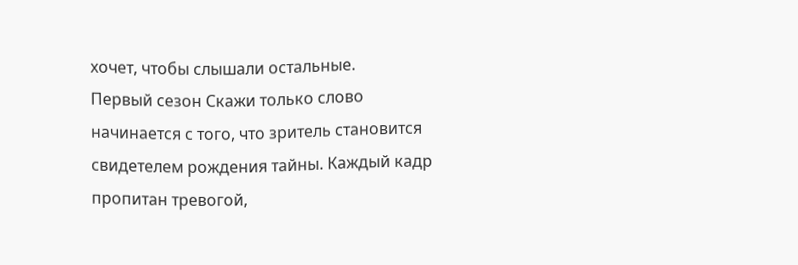хочет, чтобы слышали остальные.
Первый сезон Скажи только слово начинается с того, что зритель становится свидетелем рождения тайны. Каждый кадр пропитан тревогой,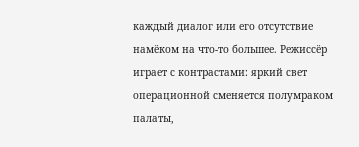каждый диалог или его отсутствие намёком на что-то большее. Режиссёр играет с контрастами: яркий свет операционной сменяется полумраком палаты,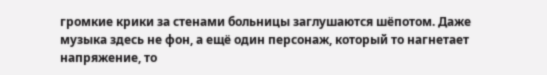громкие крики за стенами больницы заглушаются шёпотом. Даже музыка здесь не фон, а ещё один персонаж, который то нагнетает напряжение, то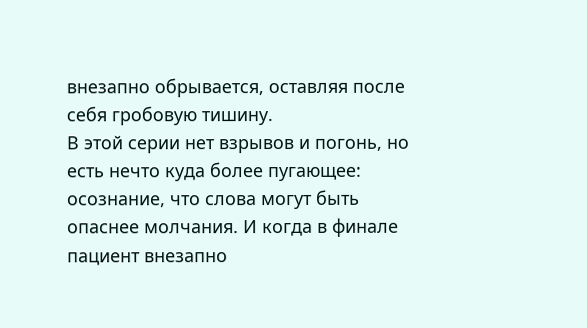внезапно обрывается, оставляя после себя гробовую тишину.
В этой серии нет взрывов и погонь, но есть нечто куда более пугающее: осознание, что слова могут быть опаснее молчания. И когда в финале пациент внезапно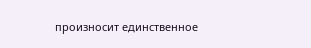произносит единственное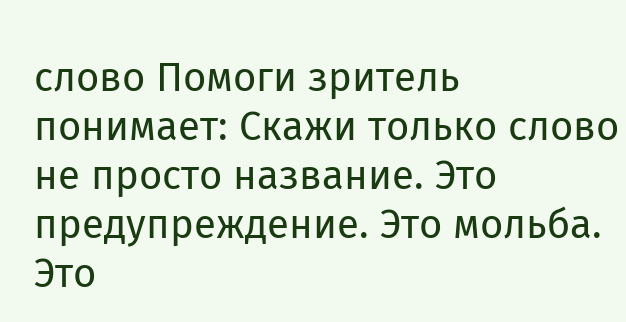слово Помоги зритель понимает: Скажи только слово не просто название. Это предупреждение. Это мольба. Это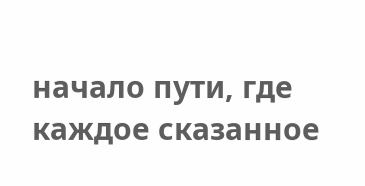начало пути, где каждое сказанное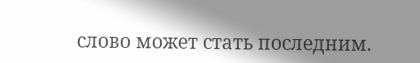слово может стать последним.